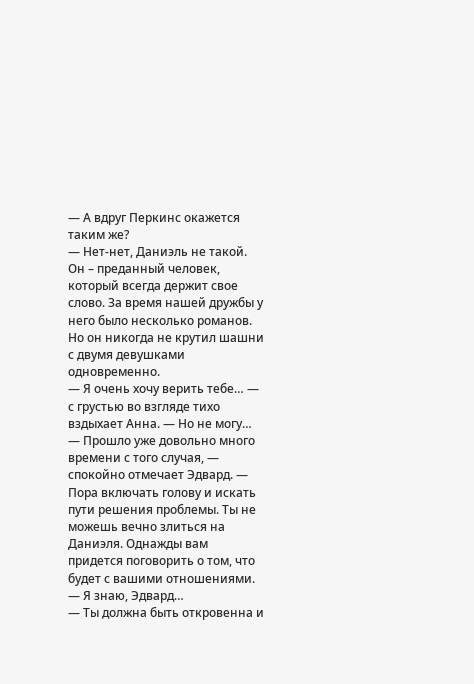— А вдруг Перкинс окажется таким же?
— Нет-нет, Даниэль не такой. Он – преданный человек, который всегда держит свое слово. За время нашей дружбы у него было несколько романов. Но он никогда не крутил шашни с двумя девушками одновременно.
— Я очень хочу верить тебе… — с грустью во взгляде тихо вздыхает Анна. — Но не могу…
— Прошло уже довольно много времени с того случая, — спокойно отмечает Эдвард. — Пора включать голову и искать пути решения проблемы. Ты не можешь вечно злиться на Даниэля. Однажды вам придется поговорить о том, что будет с вашими отношениями.
— Я знаю, Эдвард…
— Ты должна быть откровенна и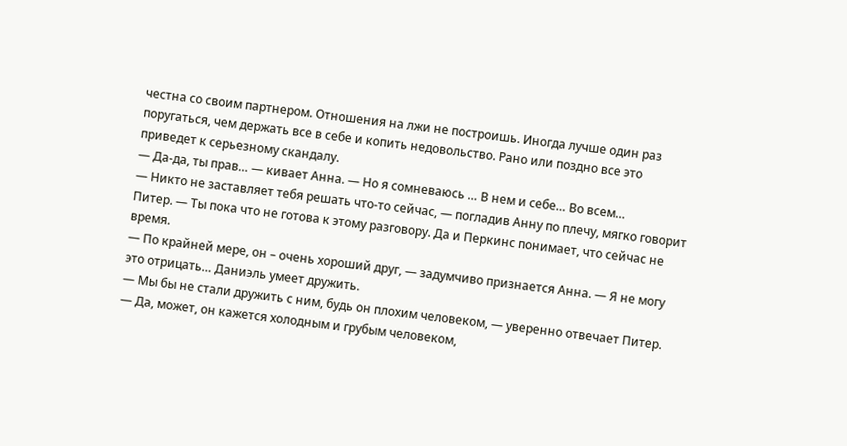честна со своим партнером. Отношения на лжи не построишь. Иногда лучше один раз поругаться, чем держать все в себе и копить недовольство. Рано или поздно все это приведет к серьезному скандалу.
— Да-да, ты прав… — кивает Анна. — Но я сомневаюсь … В нем и себе… Во всем…
— Никто не заставляет тебя решать что-то сейчас, — погладив Анну по плечу, мягко говорит Питер. — Ты пока что не готова к этому разговору. Да и Перкинс понимает, что сейчас не время.
— По крайней мере, он – очень хороший друг, — задумчиво признается Анна. — Я не могу это отрицать… Даниэль умеет дружить.
— Мы бы не стали дружить с ним, будь он плохим человеком, — уверенно отвечает Питер. — Да, может, он кажется холодным и грубым человеком,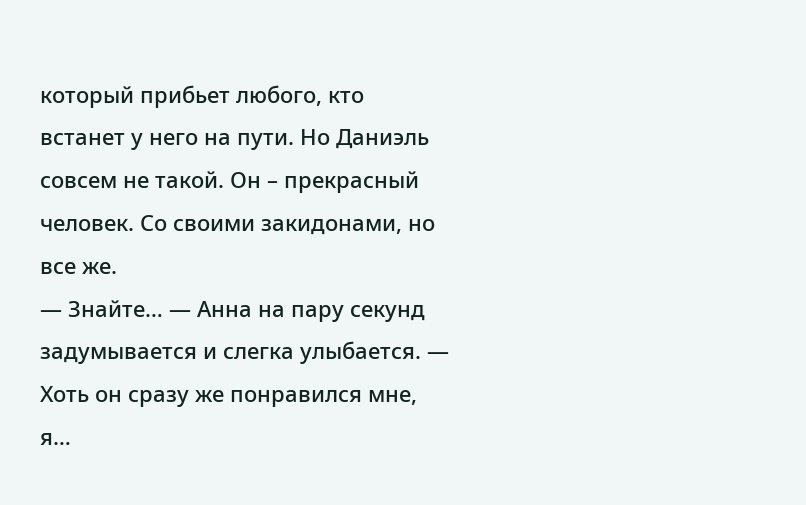который прибьет любого, кто встанет у него на пути. Но Даниэль совсем не такой. Он – прекрасный человек. Со своими закидонами, но все же.
— Знайте… — Анна на пару секунд задумывается и слегка улыбается. — Хоть он сразу же понравился мне, я…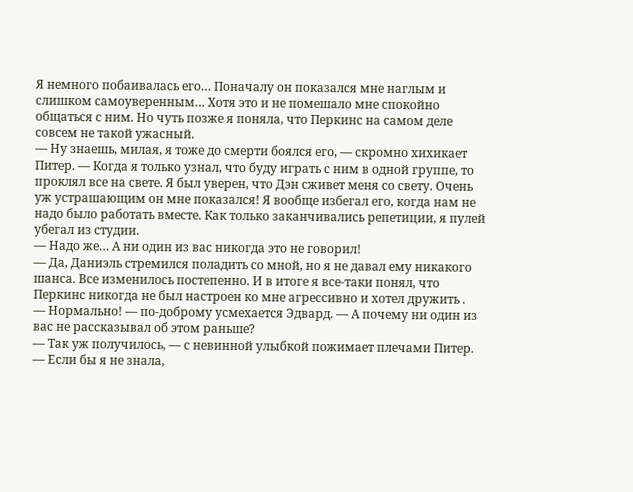Я немного побаивалась его… Поначалу он показался мне наглым и слишком самоуверенным… Хотя это и не помешало мне спокойно общаться с ним. Но чуть позже я поняла, что Перкинс на самом деле совсем не такой ужасный.
— Ну знаешь, милая, я тоже до смерти боялся его, — скромно хихикает Питер. — Когда я только узнал, что буду играть с ним в одной группе, то проклял все на свете. Я был уверен, что Дэн сживет меня со свету. Очень уж устрашающим он мне показался! Я вообще избегал его, когда нам не надо было работать вместе. Как только заканчивались репетиции, я пулей убегал из студии.
— Надо же… А ни один из вас никогда это не говорил!
— Да, Даниэль стремился поладить со мной, но я не давал ему никакого шанса. Все изменилось постепенно. И в итоге я все-таки понял, что Перкинс никогда не был настроен ко мне агрессивно и хотел дружить .
— Нормально! — по-доброму усмехается Эдвард. — А почему ни один из вас не рассказывал об этом раньше?
— Так уж получилось, — с невинной улыбкой пожимает плечами Питер.
— Если бы я не знала,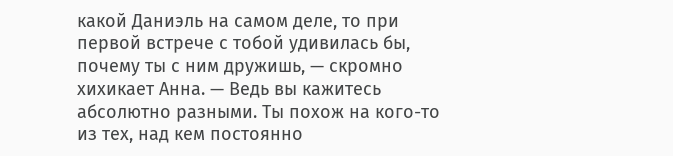какой Даниэль на самом деле, то при первой встрече с тобой удивилась бы, почему ты с ним дружишь, — скромно хихикает Анна. — Ведь вы кажитесь абсолютно разными. Ты похож на кого-то из тех, над кем постоянно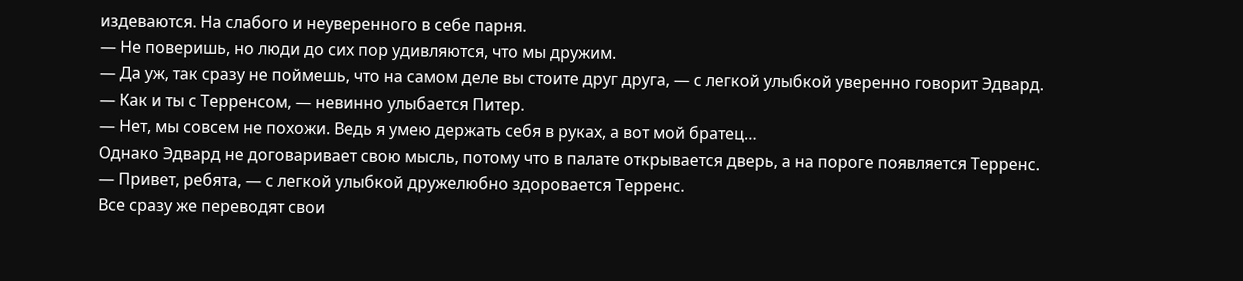издеваются. На слабого и неуверенного в себе парня.
— Не поверишь, но люди до сих пор удивляются, что мы дружим.
— Да уж, так сразу не поймешь, что на самом деле вы стоите друг друга, — с легкой улыбкой уверенно говорит Эдвард.
— Как и ты с Терренсом, — невинно улыбается Питер.
— Нет, мы совсем не похожи. Ведь я умею держать себя в руках, а вот мой братец…
Однако Эдвард не договаривает свою мысль, потому что в палате открывается дверь, а на пороге появляется Терренс.
— Привет, ребята, — с легкой улыбкой дружелюбно здоровается Терренс.
Все сразу же переводят свои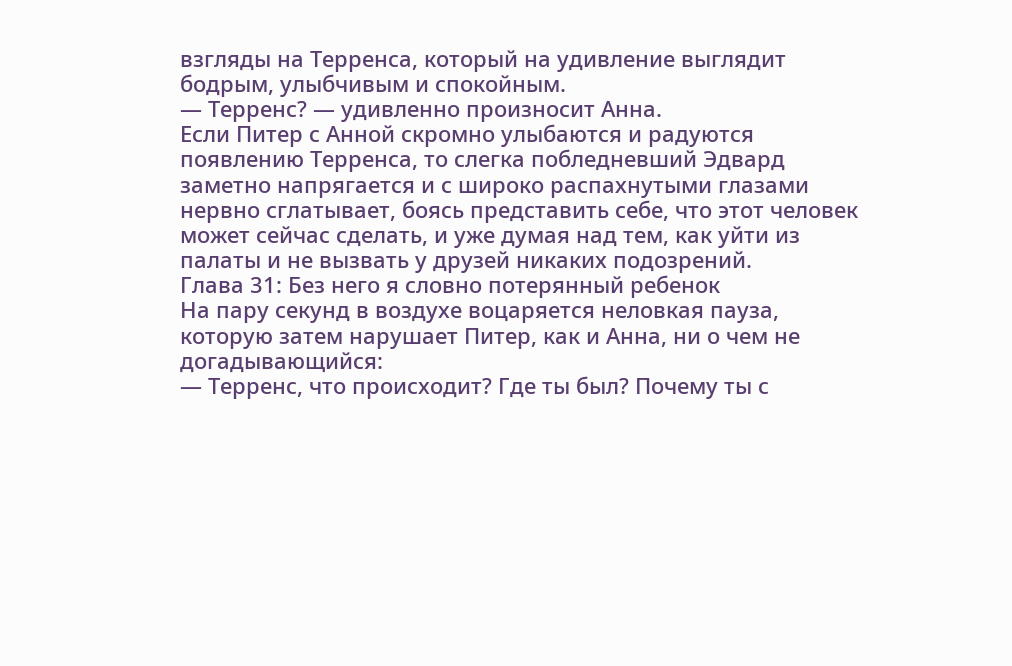взгляды на Терренса, который на удивление выглядит бодрым, улыбчивым и спокойным.
— Терренс? — удивленно произносит Анна.
Если Питер с Анной скромно улыбаются и радуются появлению Терренса, то слегка побледневший Эдвард заметно напрягается и с широко распахнутыми глазами нервно сглатывает, боясь представить себе, что этот человек может сейчас сделать, и уже думая над тем, как уйти из палаты и не вызвать у друзей никаких подозрений.
Глава 31: Без него я словно потерянный ребенок
На пару секунд в воздухе воцаряется неловкая пауза, которую затем нарушает Питер, как и Анна, ни о чем не догадывающийся:
— Терренс, что происходит? Где ты был? Почему ты с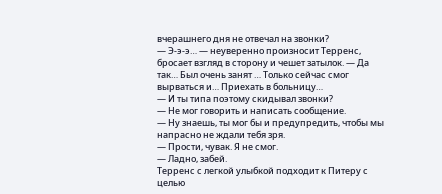вчерашнего дня не отвечал на звонки?
— Э-э-э… — неуверенно произносит Терренс, бросает взгляд в сторону и чешет затылок. — Да так… Был очень занят … Только сейчас смог вырваться и… Приехать в больницу…
— И ты типа поэтому скидывал звонки?
— Не мог говорить и написать сообщение.
— Ну знаешь, ты мог бы и предупредить, чтобы мы напрасно не ждали тебя зря.
— Прости, чувак. Я не смог.
— Ладно, забей.
Терренс с легкой улыбкой подходит к Питеру с целью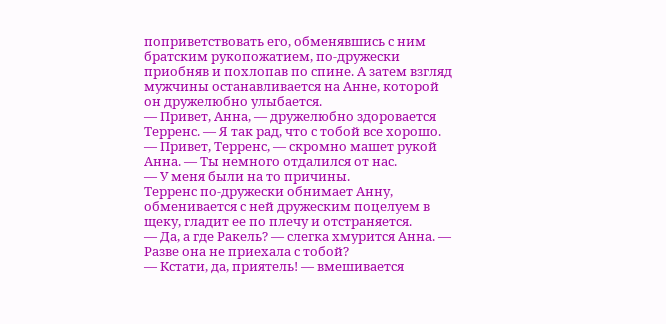поприветствовать его, обменявшись с ним братским рукопожатием, по-дружески приобняв и похлопав по спине. А затем взгляд мужчины останавливается на Анне, которой он дружелюбно улыбается.
— Привет, Анна, — дружелюбно здоровается Терренс. — Я так рад, что с тобой все хорошо.
— Привет, Терренс, — скромно машет рукой Анна. — Ты немного отдалился от нас.
— У меня были на то причины.
Терренс по-дружески обнимает Анну, обменивается с ней дружеским поцелуем в щеку, гладит ее по плечу и отстраняется.
— Да, а где Ракель? — слегка хмурится Анна. — Разве она не приехала с тобой?
— Кстати, да, приятель! — вмешивается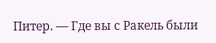Питер. — Где вы с Ракель были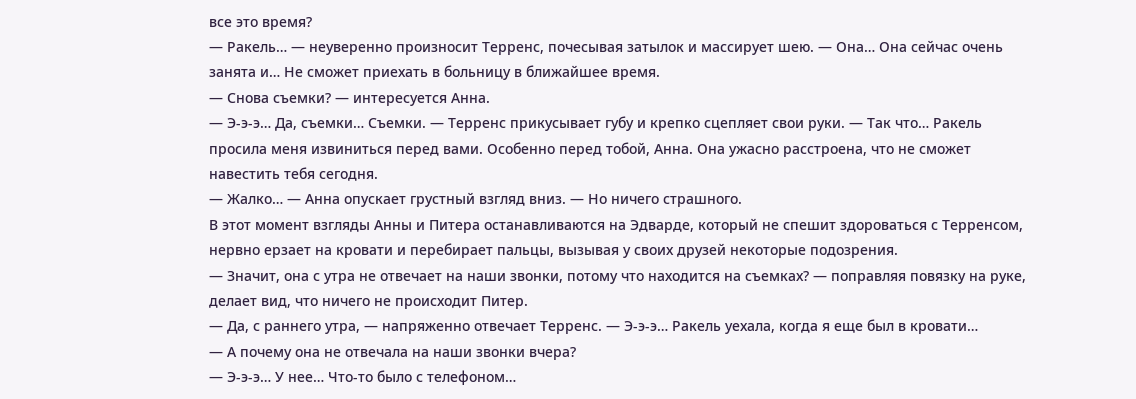все это время?
— Ракель… — неуверенно произносит Терренс, почесывая затылок и массирует шею. — Она… Она сейчас очень занята и… Не сможет приехать в больницу в ближайшее время.
— Снова съемки? — интересуется Анна.
— Э-э-э… Да, съемки… Съемки. — Терренс прикусывает губу и крепко сцепляет свои руки. — Так что… Ракель просила меня извиниться перед вами. Особенно перед тобой, Анна. Она ужасно расстроена, что не сможет навестить тебя сегодня.
— Жалко… — Анна опускает грустный взгляд вниз. — Но ничего страшного.
В этот момент взгляды Анны и Питера останавливаются на Эдварде, который не спешит здороваться с Терренсом, нервно ерзает на кровати и перебирает пальцы, вызывая у своих друзей некоторые подозрения.
— Значит, она с утра не отвечает на наши звонки, потому что находится на съемках? — поправляя повязку на руке, делает вид, что ничего не происходит Питер.
— Да, с раннего утра, — напряженно отвечает Терренс. — Э-э-э… Ракель уехала, когда я еще был в кровати…
— А почему она не отвечала на наши звонки вчера?
— Э-э-э… У нее… Что-то было с телефоном…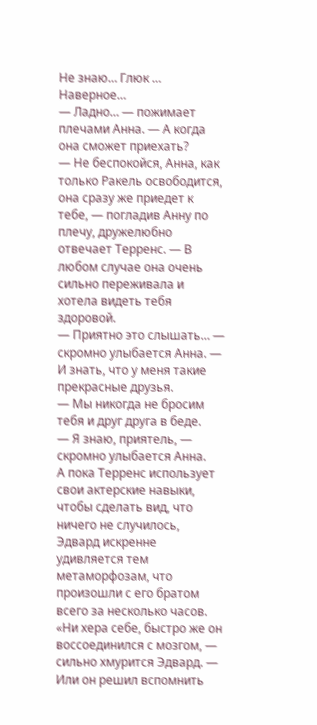Не знаю… Глюк … Наверное…
— Ладно… — пожимает плечами Анна. — А когда она сможет приехать?
— Не беспокойся, Анна, как только Ракель освободится, она сразу же приедет к тебе, — погладив Анну по плечу, дружелюбно отвечает Терренс. — В любом случае она очень сильно переживала и хотела видеть тебя здоровой.
— Приятно это слышать… — скромно улыбается Анна. — И знать, что у меня такие прекрасные друзья.
— Мы никогда не бросим тебя и друг друга в беде.
— Я знаю, приятель, — скромно улыбается Анна.
А пока Терренс использует свои актерские навыки, чтобы сделать вид, что ничего не случилось, Эдвард искренне удивляется тем метаморфозам, что произошли с его братом всего за несколько часов.
«Ни хера себе, быстро же он воссоединился с мозгом, — сильно хмурится Эдвард. — Или он решил вспомнить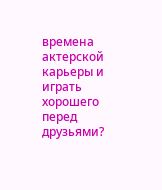времена актерской карьеры и играть хорошего перед друзьями?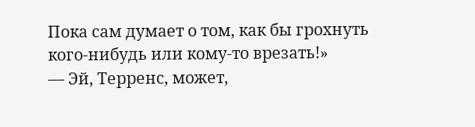Пока сам думает о том, как бы грохнуть кого-нибудь или кому-то врезать!»
— Эй, Терренс, может,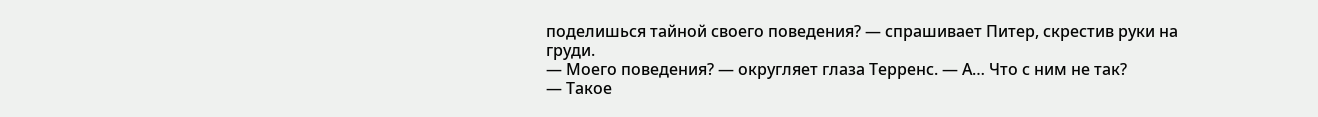поделишься тайной своего поведения? — спрашивает Питер, скрестив руки на груди.
— Моего поведения? — округляет глаза Терренс. — А… Что с ним не так?
— Такое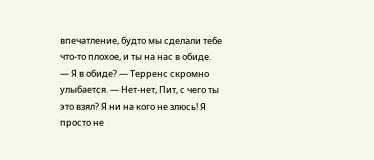впечатление, будто мы сделали тебе что-то плохое, и ты на нас в обиде.
— Я в обиде? — Терренс скромно улыбается. — Нет-нет, Пит, с чего ты это взял? Я ни на кого не злюсь! Я просто не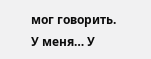мог говорить. У меня… У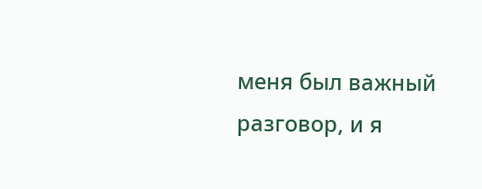меня был важный разговор, и я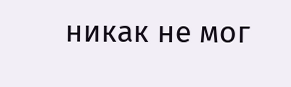никак не мог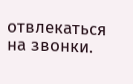отвлекаться на звонки.